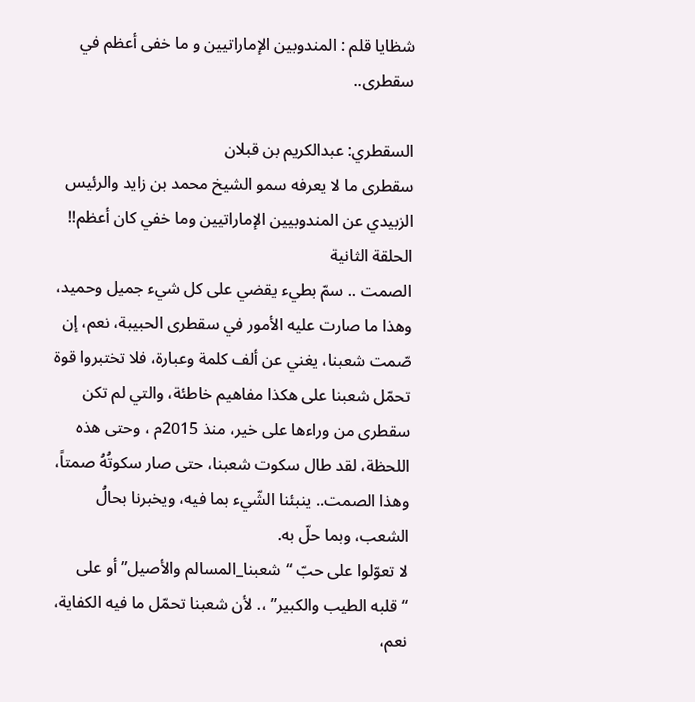شظايا قلم : المندوبين الإماراتيين و ما خفى أعظم في سقطرى..

السقطري: عبدالكريم بن قبلان
سقطرى ما لا يعرفه سمو الشيخ محمد بن زايد والرئيس الزبيدي عن المندوبيين الإماراتيين وما خفي كان أعظم!!
الحلقة الثانية
الصمت .. سمّ بطيء يقضي على كل شيء جميل وحميد، وهذا ما صارت عليه الأمور في سقطرى الحبيبة، نعم، إن صّمت شعبنا، يغني عن ألف كلمة وعبارة، فلا تختبروا قوة تحمّل شعبنا على هكذا مفاهيم خاطئة، والتي لم تكن سقطرى من وراءها على خير، منذ 2015م ، وحتى هذه اللحظة، لقد طال سكوت شعبنا، حتى صار سكوتُهُ صمتاً، وهذا الصمت.. ينبئنا الشّيء بما فيه، ويخبرنا بحالُ الشعب، وبما حلّ به.
لا تعوّلوا على حبّ “شعبنا_المسالم والأصيل” أو على “قلبه الطيب والكبير” ،. لأن شعبنا تحمّل ما فيه الكفاية، نعم،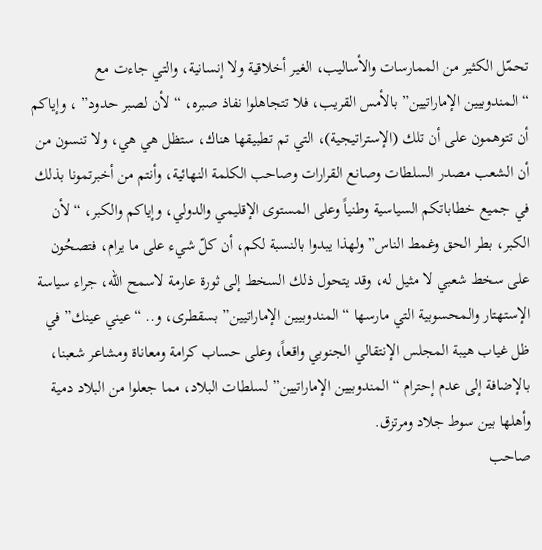تحمّل الكثير من الممارسات والأساليب، الغير أخلاقية ولا إنسانية، والتي جاءت مع “المندوبيين الإماراتيين” بالأمس القريب، فلا تتجاهلوا نفاذ صبره، “لأن لصبر حدود” ، وإياكم أن تتوهمون على أن تلك (الإستراتيجية)، التي تم تطبيقها هناك، ستظل هي هي، ولا تنسون من أن الشعب مصدر السلطات وصانع القرارات وصاحب الكلمة النهائية، وأنتم من أخبرتمونا بذلك في جميع خطاباتكم السياسية وطنياً وعلى المستوى الإقليمي والدولي، وإياكم والكبر، “لأن الكبر، بطر الحق وغمط الناس” ولهذا يبدوا بالنسبة لكم، أن كلّ شيء على ما يرام، فتصحُون على سخط شعبي لا مثيل له، وقد يتحول ذلك السخط إلى ثورة عارمة لاسمح الله، جراء سياسة الإستهتار والمحسوبية التي مارسها “المندوبيين الإماراتيين” بسقطرى، و.. “عيني عينك” في ظل غياب هيبة المجلس الإنتقالي الجنوبي واقعاً، وعلى حساب كرامة ومعاناة ومشاعر شعبنا، بالإضافة إلى عدم إحترام “المندوبيين الإماراتيين” لسلطات البلاد، مما جعلوا من البلاد دمية وأهلها بين سوط جلاد ومرتزق.
صاحب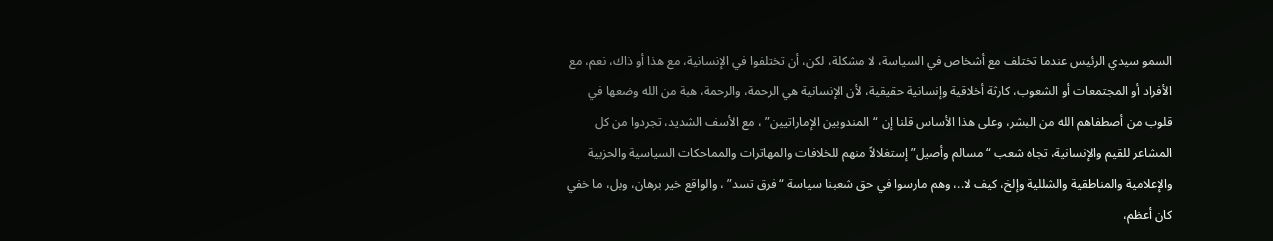السمو سيدي الرئيس عندما تختلف مع أشخاص في السياسة، لا مشكلة، لكن، أن تختلفوا في الإنسانية، مع هذا أو ذاك، نعم، مع الأفراد أو المجتمعات أو الشعوب، كارثة أخلاقية وإنسانية حقيقية، لأن الإنسانية هي الرحمة، والرحمة، هبة من الله وضعها في قلوب من أصطفاهم الله من البشر، وعلى هذا الأساس قلنا إن “المندوبين الإماراتيين” ، مع الأسف الشديد، تجردوا من كل المشاعر للقيم والإنسانية، تجاه شعب “مسالم وأصيل” إستغلالاً منهم للخلافات والمهاترات والمماحكات السياسية والحزبية والإعلامية والمناطقية والشللية وإلخ، كيف لا..، وهم مارسوا في حق شعبنا سياسة “فرق تسد” ، والواقع خير برهان، وبل، ما خفي كان أعظم،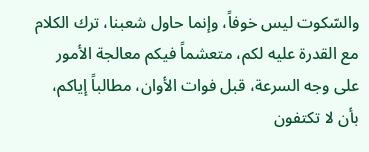والسّكوت ليس خوفاً، وإنما حاول شعبنا، ترك الكلام مع القدرة عليه لكم، متعشماً فيكم معالجة الأمور على وجه السرعة، قبل فوات الأوان، مطالباً إياكم، بأن لا تكتفون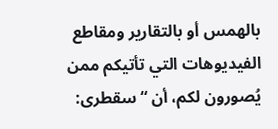بالهمس أو بالتقارير ومقاطع الفيديوهات التي تأتيكم ممن يُصورون لكم، أن “سقطرى: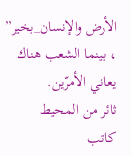الأرض والإنسان_بخير” ، بينما الشعب هناك يعاني الأمرّين.
ثائر من المحيط
كاتب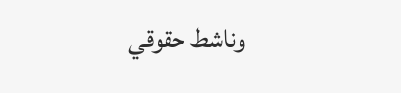وناشط حقوقي